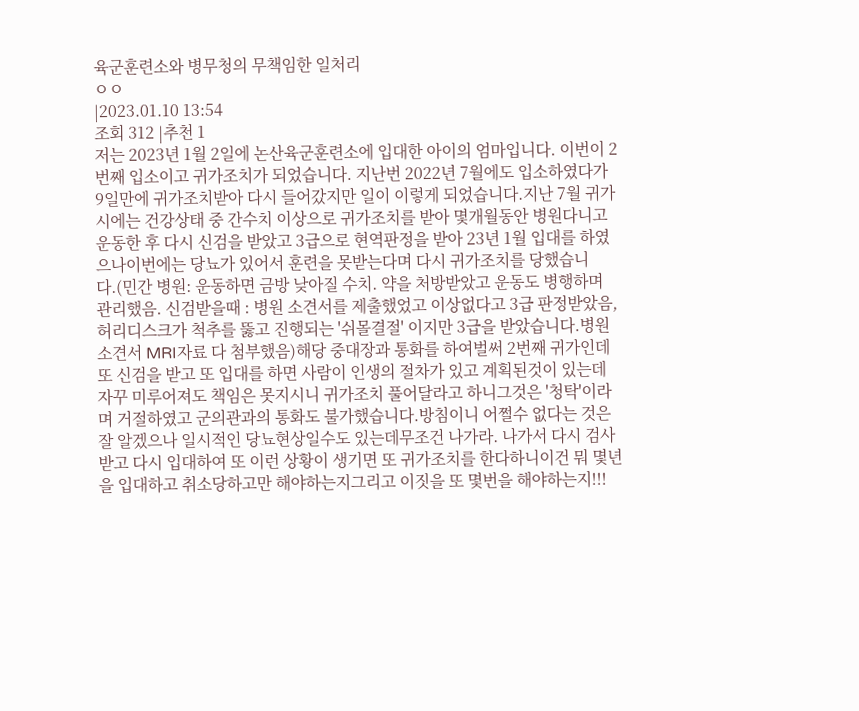육군훈련소와 병무청의 무책임한 일처리
ㅇㅇ
|2023.01.10 13:54
조회 312 |추천 1
저는 2023년 1월 2일에 논산육군훈련소에 입대한 아이의 엄마입니다. 이번이 2번째 입소이고 귀가조치가 되었습니다. 지난번 2022년 7월에도 입소하였다가 9일만에 귀가조치받아 다시 들어갔지만 일이 이렇게 되었습니다.지난 7월 귀가시에는 건강상태 중 간수치 이상으로 귀가조치를 받아 몇개월동안 병원다니고 운동한 후 다시 신검을 받았고 3급으로 현역판정을 받아 23년 1월 입대를 하였으나이번에는 당뇨가 있어서 훈련을 못받는다며 다시 귀가조치를 당했습니다.(민간 병원: 운동하면 금방 낮아질 수치. 약을 처방받았고 운동도 병행하며 관리했음. 신검받을때 : 병원 소견서를 제출했었고 이상없다고 3급 판정받았음, 허리디스크가 척추를 뚫고 진행되는 '쉬몰결절' 이지만 3급을 받았습니다.병원소견서 MRI자료 다 첨부했음)해당 중대장과 통화를 하여벌써 2번째 귀가인데 또 신검을 받고 또 입대를 하면 사람이 인생의 절차가 있고 계획된것이 있는데 자꾸 미루어져도 책임은 못지시니 귀가조치 풀어달라고 하니그것은 '청탁'이라며 거절하였고 군의관과의 통화도 불가했습니다.방침이니 어쩔수 없다는 것은 잘 알겠으나 일시적인 당뇨현상일수도 있는데무조건 나가라. 나가서 다시 검사받고 다시 입대하여 또 이런 상황이 생기면 또 귀가조치를 한다하니이건 뭐 몇년을 입대하고 취소당하고만 해야하는지그리고 이짓을 또 몇번을 해야하는지!!!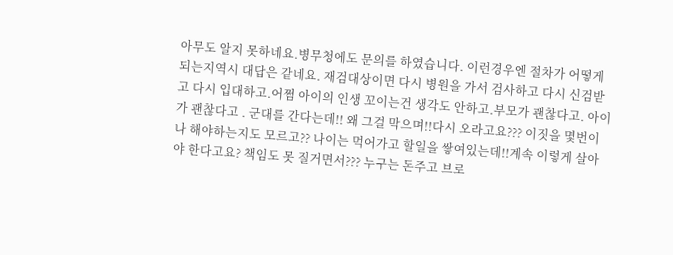아무도 알지 못하네요.병무청에도 문의를 하였습니다. 이런경우엔 절차가 어떻게 되는지역시 대답은 같네요. 재검대상이면 다시 병원을 가서 검사하고 다시 신검받고 다시 입대하고.어쩜 아이의 인생 꼬이는건 생각도 안하고.부모가 괜찮다고. 아이가 괜찮다고 . 군대를 간다는데!! 왜 그걸 막으며!!다시 오라고요??? 이짓을 몇번이나 해야하는지도 모르고?? 나이는 먹어가고 할일을 쌓여있는데!!계속 이렇게 살아야 한다고요? 책임도 못 질거면서??? 누구는 돈주고 브로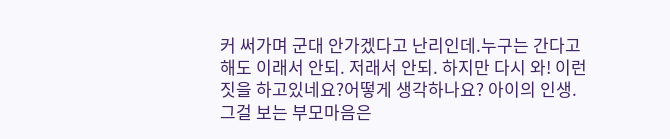커 써가며 군대 안가겠다고 난리인데.누구는 간다고 해도 이래서 안되. 저래서 안되. 하지만 다시 와! 이런 짓을 하고있네요?어떻게 생각하나요? 아이의 인생. 그걸 보는 부모마음은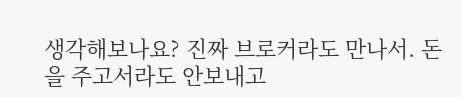생각해보나요? 진짜 브로커라도 만나서. 돈을 주고서라도 안보내고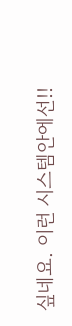싶네요. 이런 시스템안에선!!